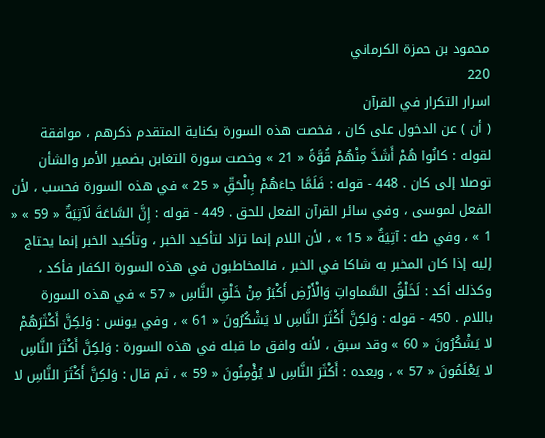محمود بن حمزة الكرماني
220
اسرار التكرار في القرآن
( أن ) عن الدخول على كان ، فخصت هذه السورة بكناية المتقدم ذكرهم ، موافقة لقوله : كانُوا هُمْ أَشَدَّ مِنْهُمْ قُوَّةً « 21 » وخصت سورة التغابن بضمير الأمر والشأن توصلا إلى كان . 448 - قوله : فَلَمَّا جاءَهُمْ بِالْحَقِّ « 25 » في هذه السورة فحسب ، لأن الفعل لموسى ، وفي سائر القرآن الفعل للحق . 449 - قوله : إِنَّ السَّاعَةَ لَآتِيَةٌ « 59 » « 1 » ، وفي طه : آتِيَةٌ « 15 » ، لأن اللام إنما تزاد لتأكيد الخبر ، وتأكيد الخبر إنما يحتاج إليه إذا كان المخبر به شاكا في الخبر ، فالمخاطبون في هذه السورة الكفار فأكد ، وكذلك أكد : لَخَلْقُ السَّماواتِ وَالْأَرْضِ أَكْبَرُ مِنْ خَلْقِ النَّاسِ « 57 » في هذه السورة باللام . 450 - قوله : وَلكِنَّ أَكْثَرَ النَّاسِ لا يَشْكُرُونَ « 61 » ، وفي يونس : وَلكِنَّ أَكْثَرَهُمْ لا يَشْكُرُونَ « 60 » وقد سبق ، لأنه وافق ما قبله في هذه السورة : وَلكِنَّ أَكْثَرَ النَّاسِ لا يَعْلَمُونَ « 57 » ، وبعده : أَكْثَرَ النَّاسِ لا يُؤْمِنُونَ « 59 » ، ثم قال : وَلكِنَّ أَكْثَرَ النَّاسِ لا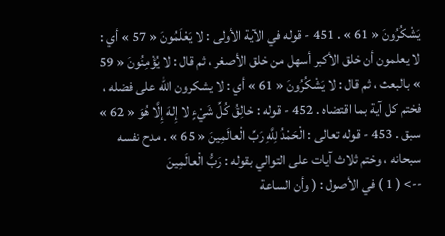يَشْكُرُونَ « 61 » . 451 - قوله في الآية الأولى : لا يَعْلَمُونَ « 57 » أي : لا يعلمون أن خلق الأكبر أسهل من خلق الأصغر ، ثم قال : لا يُؤْمِنُونَ « 59 » بالبعث ، ثم قال : لا يَشْكُرُونَ « 61 » أي : لا يشكرون اللّه على فضله ، فختم كل آية بما اقتضاه . 452 - قوله : خالِقُ كُلِّ شَيْءٍ لا إِلهَ إِلَّا هُوَ « 62 » سبق . 453 - قوله تعالى : الْحَمْدُ لِلَّهِ رَبِّ الْعالَمِينَ « 65 » . مدح نفسه سبحانه ، وختم ثلاث آيات على التوالي بقوله : رَبُّ الْعالَمِينَ
--> ( 1 ) في الأصول : ( وأن الساعة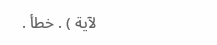لآية ) . خطأ .